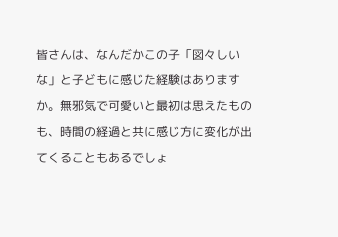皆さんは、なんだかこの子「図々しいな」と子どもに感じた経験はありますか。無邪気で可愛いと最初は思えたものも、時間の経過と共に感じ方に変化が出てくることもあるでしょ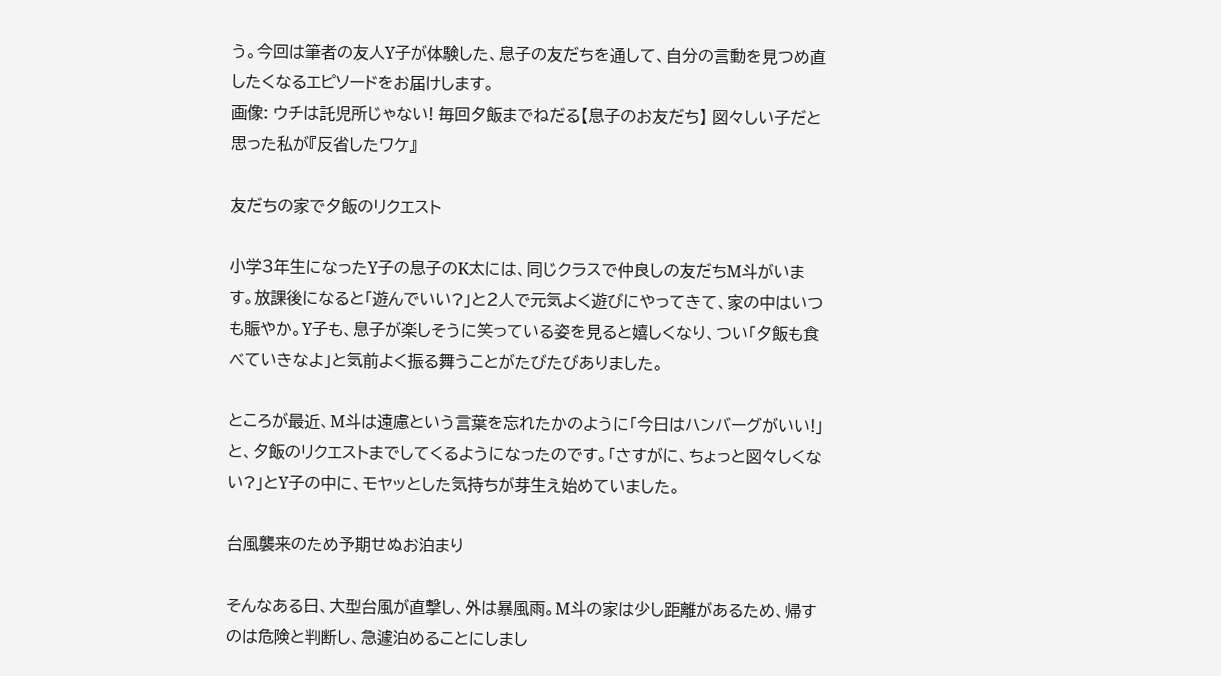う。今回は筆者の友人Y子が体験した、息子の友だちを通して、自分の言動を見つめ直したくなるエピソードをお届けします。
画像: ウチは託児所じゃない! 毎回夕飯までねだる【息子のお友だち】 図々しい子だと思った私が『反省したワケ』

友だちの家で夕飯のリクエスト

小学3年生になったY子の息子のK太には、同じクラスで仲良しの友だちM斗がいます。放課後になると「遊んでいい?」と2人で元気よく遊びにやってきて、家の中はいつも賑やか。Y子も、息子が楽しそうに笑っている姿を見ると嬉しくなり、つい「夕飯も食べていきなよ」と気前よく振る舞うことがたびたびありました。

ところが最近、M斗は遠慮という言葉を忘れたかのように「今日はハンバーグがいい!」と、夕飯のリクエストまでしてくるようになったのです。「さすがに、ちょっと図々しくない?」とY子の中に、モヤッとした気持ちが芽生え始めていました。

台風襲来のため予期せぬお泊まり

そんなある日、大型台風が直撃し、外は暴風雨。M斗の家は少し距離があるため、帰すのは危険と判断し、急遽泊めることにしまし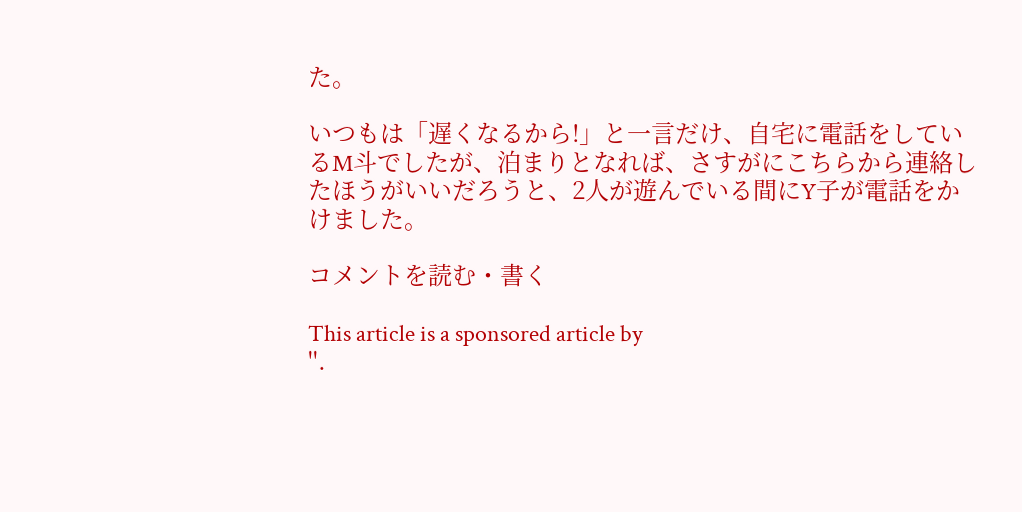た。

いつもは「遅くなるから!」と一言だけ、自宅に電話をしているM斗でしたが、泊まりとなれば、さすがにこちらから連絡したほうがいいだろうと、2人が遊んでいる間にY子が電話をかけました。

コメントを読む・書く

This article is a sponsored article by
''.